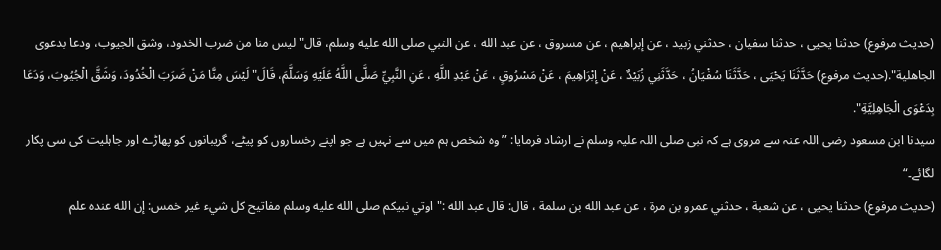(حديث مرفوع) حدثنا يحيى ، حدثنا سفيان ، حدثني زبيد ، عن إبراهيم ، عن مسروق ، عن عبد الله ، عن النبي صلى الله عليه وسلم، قال" ليس منا من ضرب الخدود، وشق الجيوب، ودعا بدعوى الجاهلية".(حديث مرفوع) حَدَّثَنَا يَحْيَى ، حَدَّثَنَا سُفْيَانُ ، حَدَّثَنِي زُبَيْدٌ ، عَنْ إِبْرَاهِيمَ ، عَنْ مَسْرُوقٍ ، عَنْ عَبْدِ اللَّهِ ، عَنِ النَّبِيِّ صَلَّى اللَّهُ عَلَيْهِ وَسَلَّمَ، قَالَ" لَيْسَ مِنَّا مَنْ ضَرَبَ الْخُدُودَ، وَشَقَّ الْجُيُوبَ، وَدَعَا بِدَعْوَى الْجَاهِلِيَّةِ".
سیدنا ابن مسعود رضی اللہ عنہ سے مروی ہے کہ نبی صلی اللہ علیہ وسلم نے ارشاد فرمایا: ”وہ شخص ہم میں سے نہیں ہے جو اپنے رخساروں کو پیٹے، گریبانوں کو پھاڑے اور جاہلیت کی سی پکار لگائے۔“
(حديث مرفوع) حدثنا يحيى ، عن شعبة ، حدثني عمرو بن مرة ، عن عبد الله بن سلمة ، قال: قال عبد الله :" اوتي نبيكم صلى الله عليه وسلم مفاتيح كل شيء غير خمس: إن الله عنده علم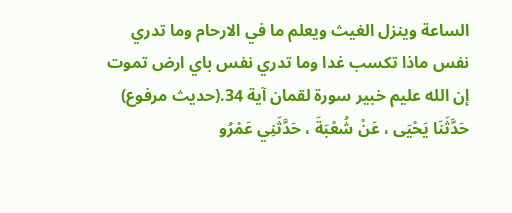الساعة وينزل الغيث ويعلم ما في الارحام وما تدري نفس ماذا تكسب غدا وما تدري نفس باي ارض تموت إن الله عليم خبير سورة لقمان آية 34.(حديث مرفوع) حَدَّثَنَا يَحْيَى ، عَنْ شُعْبَةَ ، حَدَّثَنِي عَمْرُو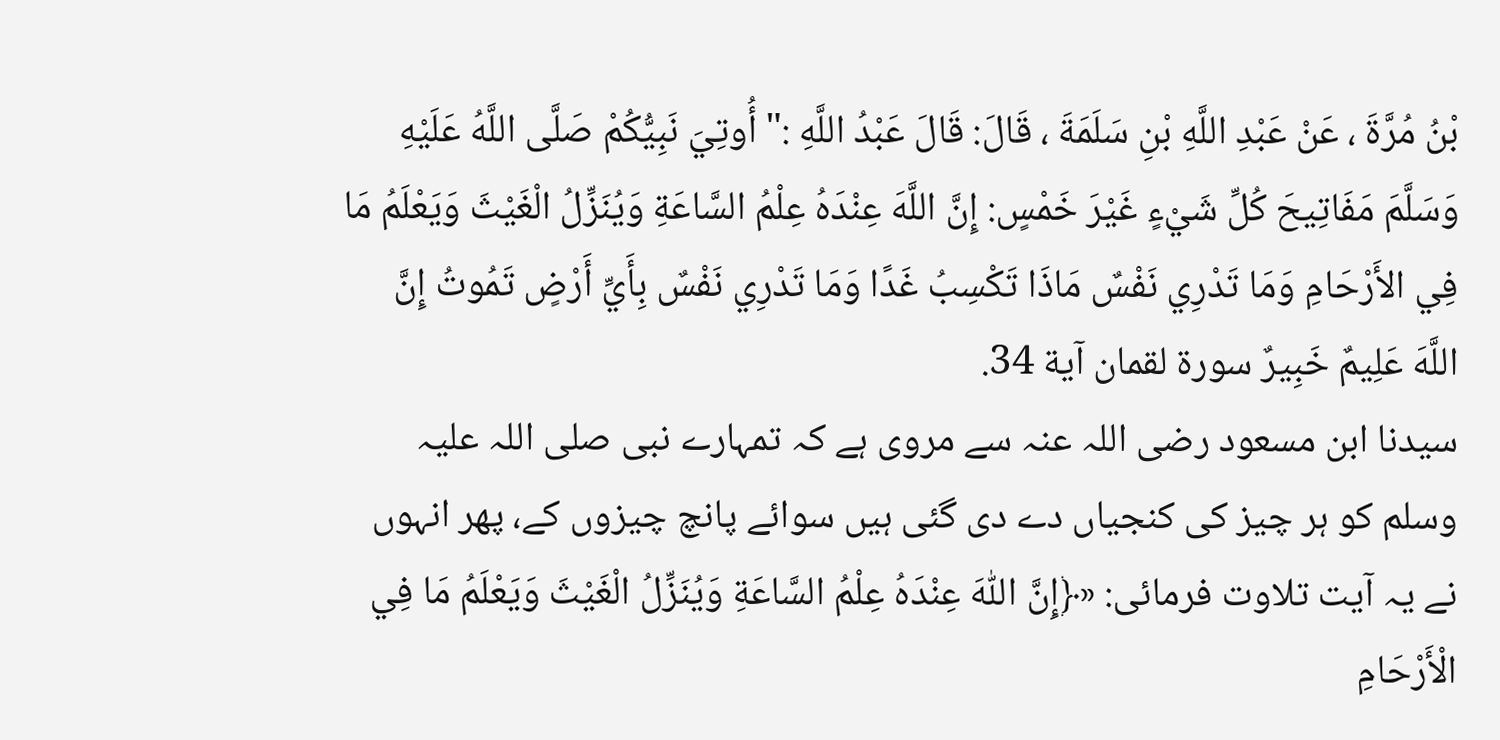بْنُ مُرَّةَ ، عَنْ عَبْدِ اللَّهِ بْنِ سَلَمَةَ ، قَالَ: قَالَ عَبْدُ اللَّهِ :" أُوتِيَ نَبِيُّكُمْ صَلَّى اللَّهُ عَلَيْهِ وَسَلَّمَ مَفَاتِيحَ كُلِّ شَيْءٍ غَيْرَ خَمْسٍ: إِنَّ اللَّهَ عِنْدَهُ عِلْمُ السَّاعَةِ وَيُنَزِّلُ الْغَيْثَ وَيَعْلَمُ مَا فِي الأَرْحَامِ وَمَا تَدْرِي نَفْسٌ مَاذَا تَكْسِبُ غَدًا وَمَا تَدْرِي نَفْسٌ بِأَيِّ أَرْضٍ تَمُوتُ إِنَّ اللَّهَ عَلِيمٌ خَبِيرٌ سورة لقمان آية 34.
سیدنا ابن مسعود رضی اللہ عنہ سے مروی ہے کہ تمہارے نبی صلی اللہ علیہ وسلم کو ہر چیز کی کنجیاں دے دی گئی ہیں سوائے پانچ چیزوں کے، پھر انہوں نے یہ آیت تلاوت فرمائی: «﴿إِنَّ اللّٰهَ عِنْدَهُ عِلْمُ السَّاعَةِ وَيُنَزِّلُ الْغَيْثَ وَيَعْلَمُ مَا فِي الْأَرْحَامِ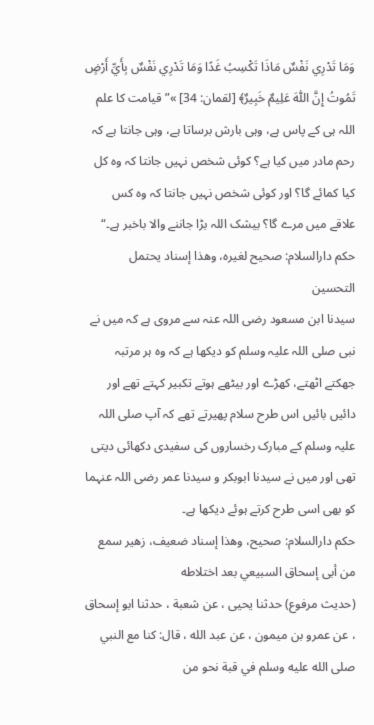وَمَا تَدْرِي نَفْسٌ مَاذَا تَكْسِبُ غَدًا وَمَا تَدْرِي نَفْسٌ بِأَيِّ أَرْضٍ تَمُوتُ إِنَّ اللّٰهَ عَلِيمٌ خَبِيرٌ﴾ [لقمان: 34] »”قیامت کا علم اللہ ہی کے پاس ہے، وہی بارش برساتا ہے، وہی جانتا ہے کہ رحم مادر میں کیا ہے؟ کوئی شخص نہیں جانتا کہ وہ کل کیا کمائے گا؟ اور کوئی شخص نہیں جانتا کہ وہ کس علاقے میں مرے گا؟ بیشک اللہ بڑا جاننے والا باخبر ہے۔“
حكم دارالسلام: صحيح لغيره، وهذا إسناد يحتمل التحسين
سیدنا ابن مسعود رضی اللہ عنہ سے مروی ہے کہ میں نے نبی صلی اللہ علیہ وسلم کو دیکھا ہے کہ وہ ہر مرتبہ جھکتے اٹھتے، کھڑے اور بیٹھے ہوتے تکبیر کہتے تھے اور دائیں بائیں اس طرح سلام پھیرتے تھے کہ آپ صلی اللہ علیہ وسلم کے مبارک رخساروں کی سفیدی دکھائی دیتی تھی اور میں نے سیدنا ابوبکر و سیدنا عمر رضی اللہ عنہما کو بھی اسی طرح کرتے ہوئے دیکھا ہے۔
حكم دارالسلام: صحيح، وهذا إسناد ضعيف، زهير سمع من أبى إسحاق السبيعي بعد اختلاطه
(حديث مرفوع) حدثنا يحيى ، عن شعبة ، حدثنا ابو إسحاق ، عن عمرو بن ميمون ، عن عبد الله ، قال: كنا مع النبي صلى الله عليه وسلم في قبة نحو من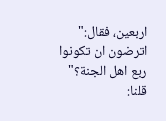اربعين، فقال:" اترضون ان تكونوا ربع اهل الجنة؟" قلنا: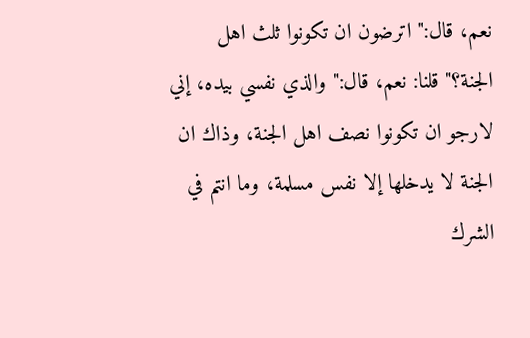نعم، قال:" اترضون ان تكونوا ثلث اهل الجنة؟" قلنا: نعم، قال:" والذي نفسي بيده، إني لارجو ان تكونوا نصف اهل الجنة، وذاك ان الجنة لا يدخلها إلا نفس مسلمة، وما انتم في الشرك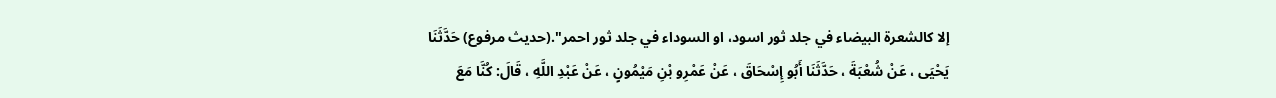إلا كالشعرة البيضاء في جلد ثور اسود، او السوداء في جلد ثور احمر".(حديث مرفوع) حَدَّثَنَا يَحْيَى ، عَنْ شُعْبَةَ ، حَدَّثَنَا أَبُو إِسْحَاقَ ، عَنْ عَمْرِو بْنِ مَيْمُونٍ ، عَنْ عَبْدِ اللَّهِ ، قَالَ: كُنَّا مَعَ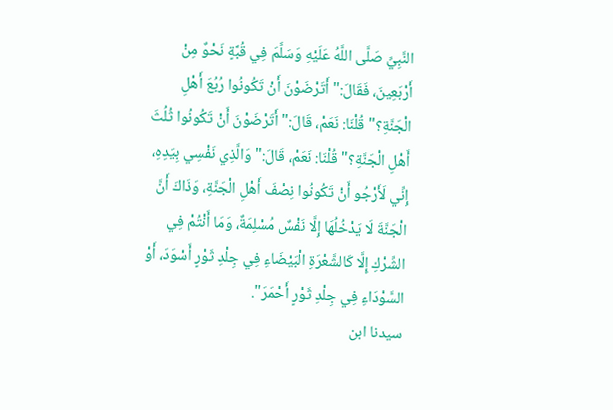النَّبِيِّ صَلَّى اللَّهُ عَلَيْهِ وَسَلَّمَ فِي قُبَّةٍ نَحْوٌ مِنْ أَرْبَعِينَ، فَقَالَ:" أَتَرْضَوْنَ أَنْ تَكُونُوا رُبُعَ أَهْلِ الْجَنَّةِ؟" قُلْنَا: نَعَمْ، قَالَ:" أَتَرْضَوْنَ أَنْ تَكُونُوا ثُلُثَ أَهْلِ الْجَنَّةِ؟" قُلْنَا: نَعَمْ، قَالَ:" وَالَّذِي نَفْسِي بِيَدِهِ، إِنِّي لَأَرْجُو أَنْ تَكُونُوا نِصْفَ أَهْلِ الْجَنَّةِ، وَذَاكَ أَنَّ الْجَنَّةَ لَا يَدْخُلُهَا إِلَّا نَفْسٌ مُسْلِمَةٌ، وَمَا أَنْتُمْ فِي الشِّرْكِ إِلَّا كَالشَّعْرَةِ الْبَيْضَاءِ فِي جِلْدِ ثَوْرٍ أَسْوَدَ، أَوْ السَّوْدَاءِ فِي جِلْدِ ثَوْرٍ أَحْمَرَ".
سیدنا ابن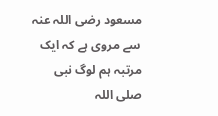مسعود رضی اللہ عنہ سے مروی ہے کہ ایک مرتبہ ہم لوگ نبی صلی اللہ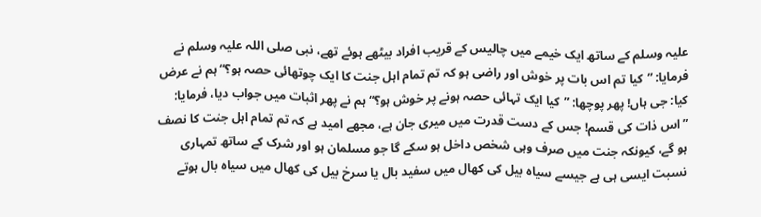علیہ وسلم کے ساتھ ایک خیمے میں چالیس کے قریب افراد بیٹھے ہوئے تھے، نبی صلی اللہ علیہ وسلم نے فرمایا: ”کیا تم اس بات پر خوش اور راضی ہو کہ تم تمام اہل جنت کا ایک چوتھائی حصہ ہو؟“ ہم نے عرض کیا: جی ہاں! پھر پوچھا: ”کیا ایک تہائی حصہ ہونے پر خوش ہو؟“ ہم نے پھر اثبات میں جواب دیا، فرمایا: ”اس ذات کی قسم! جس کے دست قدرت میں میری جان ہے، مجھے امید ہے کہ تم تمام اہل جنت کا نصف ہو گے، کیونکہ جنت میں صرف وہی شخص داخل ہو سکے گا جو مسلمان ہو اور شرک کے ساتھ تمہاری نسبت ایسی ہی ہے جیسے سیاہ بیل کی کھال میں سفید بال یا سرخ بیل کی کھال میں سیاہ بال ہوتے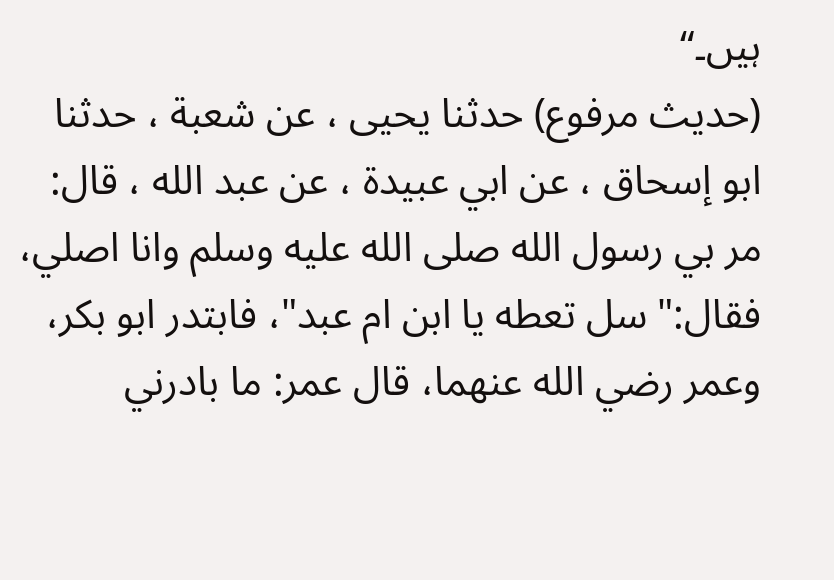ہیں۔“
(حديث مرفوع) حدثنا يحيى ، عن شعبة ، حدثنا ابو إسحاق ، عن ابي عبيدة ، عن عبد الله ، قال: مر بي رسول الله صلى الله عليه وسلم وانا اصلي، فقال:" سل تعطه يا ابن ام عبد"، فابتدر ابو بكر، وعمر رضي الله عنهما، قال عمر: ما بادرني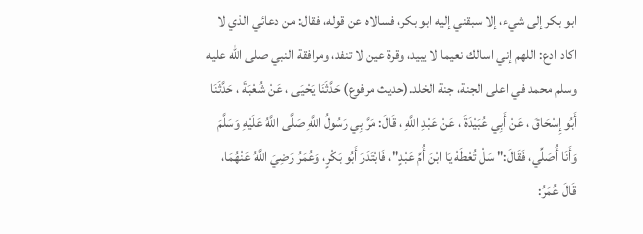ابو بكر إلى شيء، إلا سبقني إليه ابو بكر، فسالاه عن قوله، فقال: من دعائي الذي لا اكاد ادع: اللهم إني اسالك نعيما لا يبيد، وقرة عين لا تنفد، ومرافقة النبي صلى الله عليه وسلم محمد في اعلى الجنة، جنة الخلد.(حديث مرفوع) حَدَّثَنَا يَحْيَى ، عَنْ شُعْبَةَ ، حَدَّثَنَا أَبُو إِسْحَاقَ ، عَنْ أَبِي عُبَيْدَةَ ، عَنْ عَبْدِ اللَّهِ ، قَالَ: مَرَّ بِي رَسُولُ اللَّهِ صَلَّى اللَّهُ عَلَيْهِ وَسَلَّمَ وَأَنَا أُصَلِّي، فَقَالَ:" سَلْ تُعْطَهْ يَا ابْنَ أُمِّ عَبْدٍ"، فَابْتَدَرَ أَبُو بَكْرٍ، وَعُمَرُ رَضِيَ اللَّهُ عَنْهُمَا، قَالَ عُمَرُ: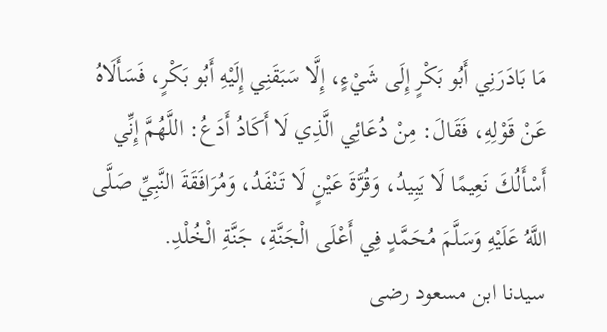مَا بَادَرَنِي أَبُو بَكْرٍ إِلَى شَيْءٍ، إِلَّا سَبَقَنِي إِلَيْهِ أَبُو بَكْرٍ، فَسَأَلَاهُ عَنْ قَوْلِهِ، فَقَالَ: مِنْ دُعَائِي الَّذِي لَا أَكَادُ أَدَعُ: اللَّهُمَّ إِنِّي أَسْأَلُكَ نَعِيمًا لَا يَبِيدُ، وَقُرَّةَ عَيْنٍ لَا تَنْفَدُ، وَمُرَافَقَةَ النَّبِيِّ صَلَّى اللَّهُ عَلَيْهِ وَسَلَّمَ مُحَمَّدٍ فِي أَعْلَى الْجَنَّةِ، جَنَّةِ الْخُلْدِ.
سیدنا ابن مسعود رضی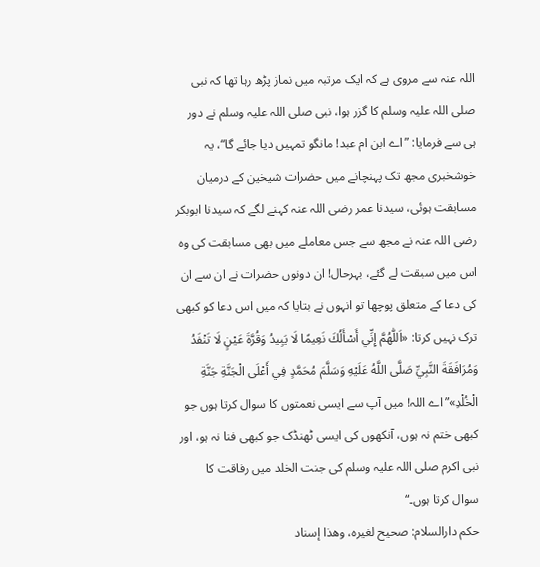اللہ عنہ سے مروی ہے کہ ایک مرتبہ میں نماز پڑھ رہا تھا کہ نبی صلی اللہ علیہ وسلم کا گزر ہوا، نبی صلی اللہ علیہ وسلم نے دور ہی سے فرمایا: ”اے ابن ام عبد! مانگو تمہیں دیا جائے گا“، یہ خوشخبری مجھ تک پہنچانے میں حضرات شیخین کے درمیان مسابقت ہوئی، سیدنا عمر رضی اللہ عنہ کہنے لگے کہ سیدنا ابوبکر رضی اللہ عنہ نے مجھ سے جس معاملے میں بھی مسابقت کی وہ اس میں سبقت لے گئے، بہرحال! ان دونوں حضرات نے ان سے ان کی دعا کے متعلق پوچھا تو انہوں نے بتایا کہ میں اس دعا کو کبھی ترک نہیں کرتا: «اَللّٰهُمَّ إِنِّي أَسْأَلُكَ نَعِيمًا لَا يَبِيدُ وَقُرَّةَ عَيْنٍ لَا تَنْفَدُ وَمُرَافَقَةَ النَّبِيِّ صَلَّى اللَّهُ عَلَيْهِ وَسَلَّمَ مُحَمَّدٍ فِي أَعْلَى الْجَنَّةِ جَنَّةِ الْخُلْدِ»”اے اللہ! میں آپ سے ایسی نعمتوں کا سوال کرتا ہوں جو کبھی ختم نہ ہوں، آنکھوں کی ایسی ٹھنڈک جو کبھی فنا نہ ہو، اور نبی اکرم صلی اللہ علیہ وسلم کی جنت الخلد میں رفاقت کا سوال کرتا ہوں۔“
حكم دارالسلام: صحيح لغيره، وهذا إسناد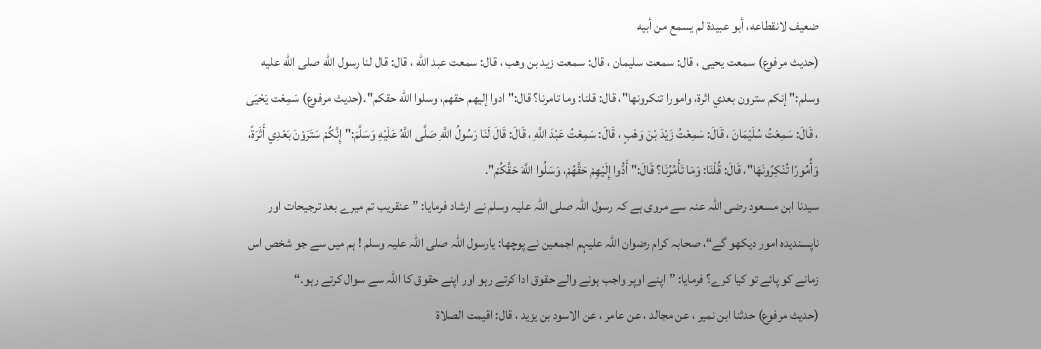ضعيف لانقطاعه، أبو عبيدة لم يسمع من أبيه
(حديث مرفوع) سمعت يحيى ، قال: سمعت سليمان ، قال: سمعت زيد بن وهب ، قال: سمعت عبد الله ، قال: قال لنا رسول الله صلى الله عليه وسلم:" إنكم سترون بعدي اثرة، وامورا تنكرونها"، قال: قلنا: وما تامرنا؟ قال:" ادوا إليهم حقهم، وسلوا الله حقكم".(حديث مرفوع) سَمِعْت يَحْيَى ، قَالَ: سَمِعْتُ سُلَيْمَانَ ، قَالَ: سَمِعْتُ زَيْدَ بْنَ وَهْبٍ ، قَالَ: سَمِعْتُ عَبْدَ اللَّهِ ، قَالَ: قَالَ لَنَا رَسُولُ اللَّهِ صَلَّى اللَّهُ عَلَيْهِ وَسَلَّمَ:" إِنَّكُمْ سَتَرَوْنَ بَعْدِي أَثَرَةً، وَأُمُورًا تُنْكِرُونَهَا"، قَالَ: قُلْنَا: وَمَا تَأْمُرُنَا؟ قَالَ:" أَدُّوا إِلَيْهِمْ حَقَّهُمْ، وَسَلُوا اللَّهَ حَقَّكُمْ".
سیدنا ابن مسعود رضی اللہ عنہ سے مروی ہے کہ رسول اللہ صلی اللہ علیہ وسلم نے ارشاد فرمایا: ”عنقریب تم میرے بعد ترجیحات اور ناپسندیدہ امور دیکھو گے“، صحابہ کرام رضوان اللہ علیہم اجمعین نے پوچھا: یارسول اللہ صلی اللہ علیہ وسلم ! ہم میں سے جو شخص اس زمانے کو پائے تو کیا کرے؟ فرمایا: ”اپنے اوپر واجب ہونے والے حقوق ادا کرتے رہو اور اپنے حقوق کا اللہ سے سوال کرتے رہو۔“
(حديث مرفوع) حدثنا ابن نمير ، عن مجالد ، عن عامر ، عن الاسود بن يزيد ، قال: اقيمت الصلاة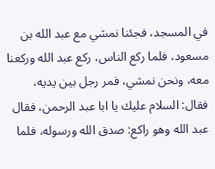في المسجد، فجئنا نمشي مع عبد الله بن مسعود، فلما ركع الناس، ركع عبد الله وركعنا معه، ونحن نمشي، فمر رجل بين يديه، فقال: السلام عليك يا ابا عبد الرحمن، فقال عبد الله وهو راكع: صدق الله ورسوله، فلما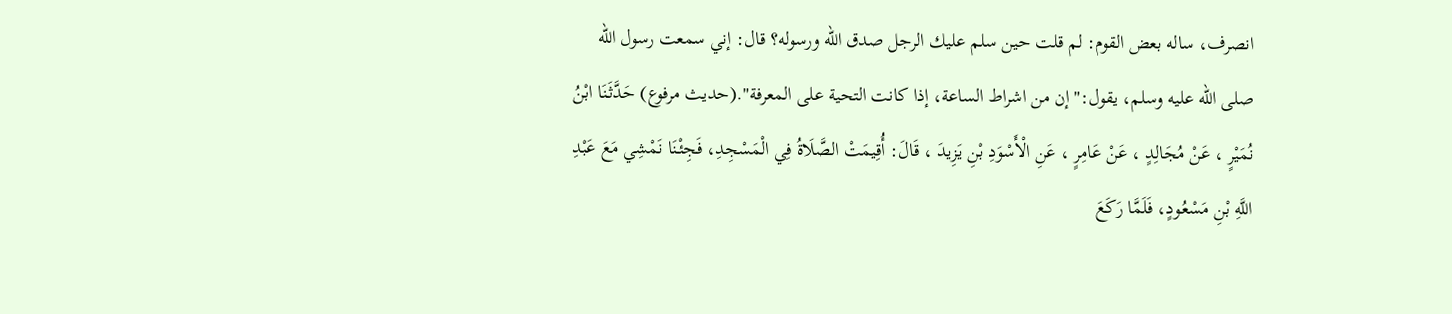انصرف، ساله بعض القوم: لم قلت حين سلم عليك الرجل صدق الله ورسوله؟ قال: إني سمعت رسول الله صلى الله عليه وسلم، يقول:" إن من اشراط الساعة، إذا كانت التحية على المعرفة".(حديث مرفوع) حَدَّثَنَا ابْنُ نُمَيْرٍ ، عَنْ مُجَالِدٍ ، عَنْ عَامِرٍ ، عَنِ الْأَسْوَدِ بْنِ يَزِيدَ ، قَالَ: أُقِيمَتْ الصَّلَاةُ فِي الْمَسْجِدِ، فَجِئْنَا نَمْشِي مَعَ عَبْدِ اللَّهِ بْنِ مَسْعُودٍ، فَلَمَّا رَكَعَ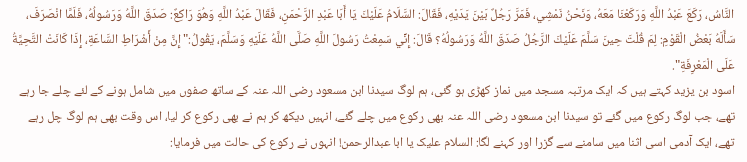النَّاسُ، رَكَعَ عَبْدُ اللَّهِ وَرَكَعْنَا مَعَهُ، وَنَحْنُ نَمْشِي، فَمَرَّ رَجُلٌ بَيْنَ يَدَيْهِ، فَقَالَ: السَّلَامُ عَلَيْكَ يَا أَبَا عَبْدِ الرَّحْمَنِ، فَقَالَ عَبْدُ اللَّهِ وَهُوَ رَاكِعٌ: صَدَقَ اللَّهُ وَرَسُولُهُ، فَلَمَّا انْصَرَفَ، سَأَلَهُ بَعْضُ الْقَوْمِ: لِمَ قُلْتَ حِينَ سَلَّمَ عَلَيْكَ الرَّجُلُ صَدَقَ اللَّهُ وَرَسُولُهُ؟ قَالَ: إِنِّي سَمِعْتُ رَسُولَ اللَّهِ صَلَّى اللَّهُ عَلَيْهِ وَسَلَّمَ، يَقُولُ:" إِنَّ مِنْ أَشْرَاطِ السَّاعَةِ، إِذَا كَانَتْ التَّحِيَّةُ عَلَى الْمَعْرِفَةِ".
اسود بن یزید کہتے ہیں کہ ایک مرتبہ مسجد میں نماز کھڑی ہو گئی، ہم لوگ سیدنا ابن مسعود رضی اللہ عنہ کے ساتھ صفوں میں شامل ہونے کے لئے چلے جا رہے تھے، جب لوگ رکوع میں گئے تو سیدنا ابن مسعود رضی اللہ عنہ بھی رکوع میں چلے گئے، انہیں دیکھ کر ہم نے بھی رکوع کر لیا، اس وقت بھی ہم لوگ چل رہے تھے، ایک آدمی اسی اثنا میں سامنے سے گزرا اور کہنے لگا: السلام علیک یا ابا عبدالرحمن! انہوں نے رکوع کی حالت میں فرمایا: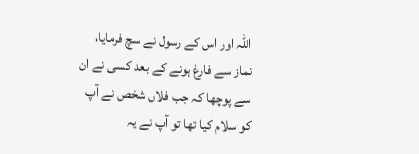اللہ اور اس کے رسول نے سچ فرمایا، نماز سے فارغ ہونے کے بعد کسی نے ان سے پوچھا کہ جب فلاں شخص نے آپ کو سلام کیا تھا تو آپ نے یہ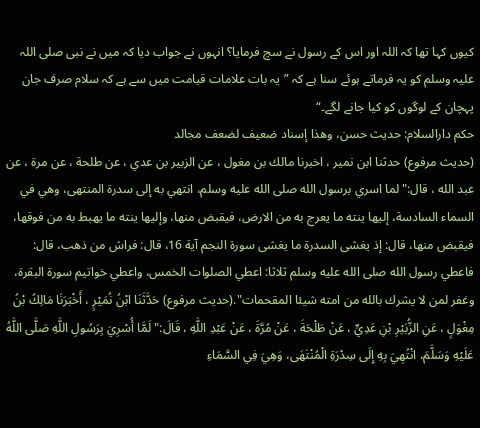کیوں کہا تھا کہ اللہ اور اس کے رسول نے سچ فرمایا؟ انہوں نے جواب دیا کہ میں نے نبی صلی اللہ علیہ وسلم کو یہ فرماتے ہوئے سنا ہے کہ ”یہ بات علامات قیامت میں سے ہے کہ سلام صرف جان پہچان کے لوگوں کو کیا جانے لگے۔“
حكم دارالسلام: حديث حسن، وهذا إسناد ضعيف لضعف مجالد
(حديث مرفوع) حدثنا ابن نمير ، اخبرنا مالك بن مغول ، عن الزبير بن عدي ، عن طلحة ، عن مرة ، عن عبد الله ، قال:" لما اسري برسول الله صلى الله عليه وسلم، انتهي به إلى سدرة المنتهى، وهي في السماء السادسة، إليها ينته ما يعرج به من الارض، فيقبض منها، وإليها ينته ما يهبط به من فوقها، فيقبض منها، قال: إذ يغشى السدرة ما يغشى سورة النجم آية 16، قال: فراش من ذهب، قال: فاعطي رسول الله صلى الله عليه وسلم ثلاثا: اعطي الصلوات الخمس، واعطي خواتيم سورة البقرة، وغفر لمن لا يشرك بالله من امته شيئا المقحمات".(حديث مرفوع) حَدَّثَنَا ابْنُ نُمَيْرٍ ، أَخْبَرَنَا مَالِكُ بْنُ مِغْوَلٍ ، عَنِ الزُّبَيْرِ بْنِ عَدِيٍّ ، عَنْ طَلْحَةَ ، عَنْ مُرَّةَ ، عَنْ عَبْدِ اللَّهِ ، قَالَ:" لَمَّا أُسْرِيَ بِرَسُولِ اللَّهِ صَلَّى اللَّهُ عَلَيْهِ وَسَلَّمَ، انْتُهِيَ بِهِ إِلَى سِدْرَةِ الْمُنْتَهَى، وَهِيَ فِي السَّمَاءِ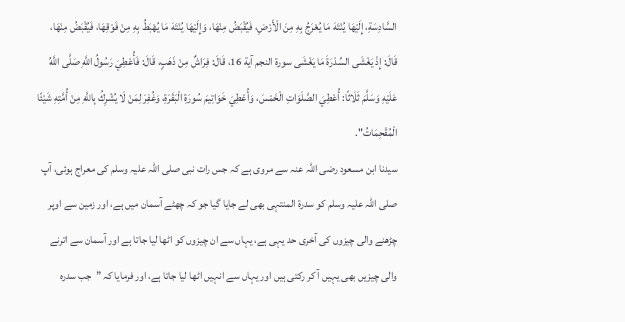السَّادِسَةِ، إِلَيْهَا يُنْتَهَ مَا يُعْرَجُ بِهِ مِنَ الْأَرْضِ، فَيُقْبَضُ مِنْهَا، وَإِلَيْهَا يُنْتَهَ مَا يُهْبَطُ بِهِ مِنْ فَوْقِهَا، فَيُقْبَضُ مِنْهَا، قَالَ: إِذْ يَغْشَى السِّدْرَةَ مَا يَغْشَى سورة النجم آية 16، قَالَ: فِرَاشٌ مِنْ ذَهَبٍ، قَالَ: فَأُعْطِيَ رَسُولُ اللَّهِ صَلَّى اللَّهُ عَلَيْهِ وَسَلَّمَ ثَلَاثًا: أُعْطِيَ الصَّلَوَاتِ الْخَمْسَ، وَأُعْطِيَ خَوَاتِيمَ سُورَةِ الْبَقَرَةِ، وَغُفِرَ لِمَنْ لَا يُشْرِكُ بِاللَّهِ مِنْ أُمَّتِهِ شَيْئًا الْمُقْحِمَاتُ".
سیدنا ابن مسعود رضی اللہ عنہ سے مروی ہے کہ جس رات نبی صلی اللہ علیہ وسلم کی معراج ہوئی، آپ صلی اللہ علیہ وسلم کو سدرۃ المنتہی بھی لے جایا گیا جو کہ چھٹے آسمان میں ہے، اور زمین سے اوپر چڑھنے والی چیزوں کی آخری حد یہی ہے، یہاں سے ان چیزوں کو اٹھا لیا جاتا ہے اور آسمان سے اترنے والی چیزیں بھی یہیں آ کر رکتی ہیں اور یہاں سے انہیں اٹھا لیا جاتا ہے، اور فرمایا کہ ”جب سدرہ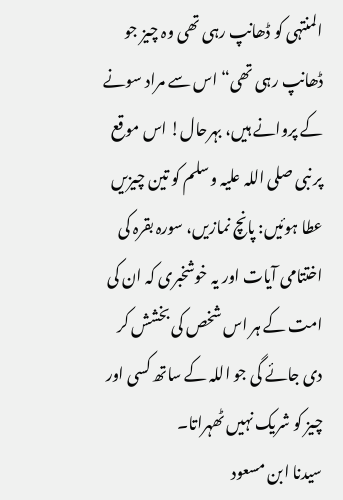المنتہی کو ڈھانپ رہی تھی وہ چیز جو ڈھانپ رہی تھی“ اس سے مراد سونے کے پروانے ہیں، بہرحال! اس موقع پر نبی صلی اللہ علیہ وسلم کو تین چیزیں عطا ہوئیں: پانچ نمازیں، سورہ بقرہ کی اختتامی آیات اور یہ خوشخبری کہ ان کی امت کے ہر اس شخص کی بخشش کر دی جائے گی جو اللہ کے ساتھ کسی اور چیز کو شریک نہیں ٹھہراتا۔
سیدنا ابن مسعود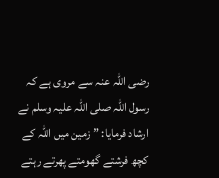رضی اللہ عنہ سے مروی ہے کہ رسول اللہ صلی اللہ علیہ وسلم نے ارشاد فرمایا: ”زمین میں اللہ کے کچھ فرشتے گھومتے پھرتے رہتے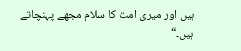ہیں اور میری امت کا سلام مجھے پہنچاتے ہیں۔“